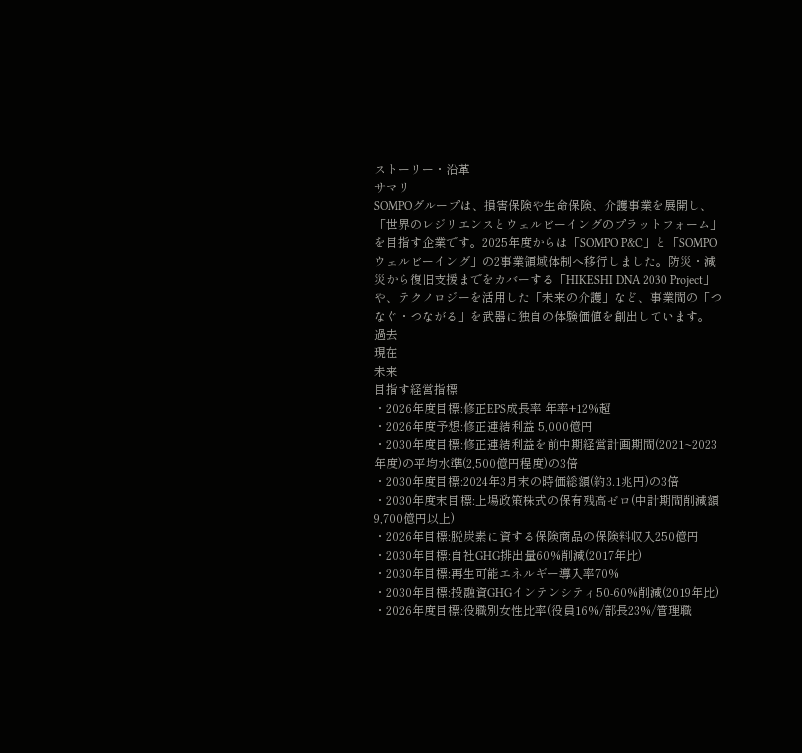ストーリー・沿革
サマリ
SOMPOグループは、損害保険や生命保険、介護事業を展開し、「世界のレジリエンスとウェルビーイングのプラットフォーム」を目指す企業です。2025年度からは「SOMPO P&C」と「SOMPOウェルビーイング」の2事業領域体制へ移行しました。防災・減災から復旧支援までをカバーする「HIKESHI DNA 2030 Project」や、テクノロジーを活用した「未来の介護」など、事業間の「つなぐ・つながる」を武器に独自の体験価値を創出しています。
過去
現在
未来
目指す経営指標
・2026年度目標:修正EPS成長率 年率+12%超
・2026年度予想:修正連結利益 5,000億円
・2030年度目標:修正連結利益を前中期経営計画期間(2021~2023年度)の平均水準(2,500億円程度)の3倍
・2030年度目標:2024年3月末の時価総額(約3.1兆円)の3倍
・2030年度末目標:上場政策株式の保有残高ゼロ(中計期間削減額9,700億円以上)
・2026年目標:脱炭素に資する保険商品の保険料収入250億円
・2030年目標:自社GHG排出量60%削減(2017年比)
・2030年目標:再生可能エネルギー導入率70%
・2030年目標:投融資GHGインテンシティ50-60%削減(2019年比)
・2026年度目標:役職別女性比率(役員16%/部長23%/管理職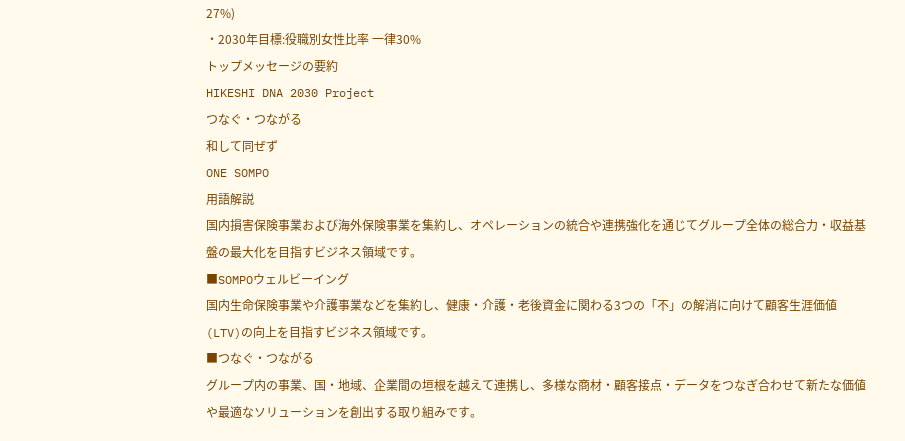27%)
・2030年目標:役職別女性比率 一律30%
トップメッセージの要約
HIKESHI DNA 2030 Project
つなぐ・つながる
和して同ぜず
ONE SOMPO
用語解説
国内損害保険事業および海外保険事業を集約し、オペレーションの統合や連携強化を通じてグループ全体の総合力・収益基盤の最大化を目指すビジネス領域です。
■SOMPOウェルビーイング
国内生命保険事業や介護事業などを集約し、健康・介護・老後資金に関わる3つの「不」の解消に向けて顧客生涯価値(LTV)の向上を目指すビジネス領域です。
■つなぐ・つながる
グループ内の事業、国・地域、企業間の垣根を越えて連携し、多様な商材・顧客接点・データをつなぎ合わせて新たな価値や最適なソリューションを創出する取り組みです。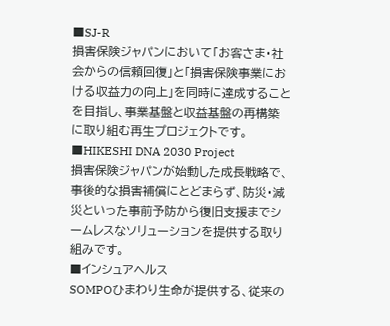■SJ-R
損害保険ジャパンにおいて「お客さま・社会からの信頼回復」と「損害保険事業における収益力の向上」を同時に達成することを目指し、事業基盤と収益基盤の再構築に取り組む再生プロジェクトです。
■HIKESHI DNA 2030 Project
損害保険ジャパンが始動した成長戦略で、事後的な損害補償にとどまらず、防災・減災といった事前予防から復旧支援までシームレスなソリューションを提供する取り組みです。
■インシュアヘルス
SOMPOひまわり生命が提供する、従来の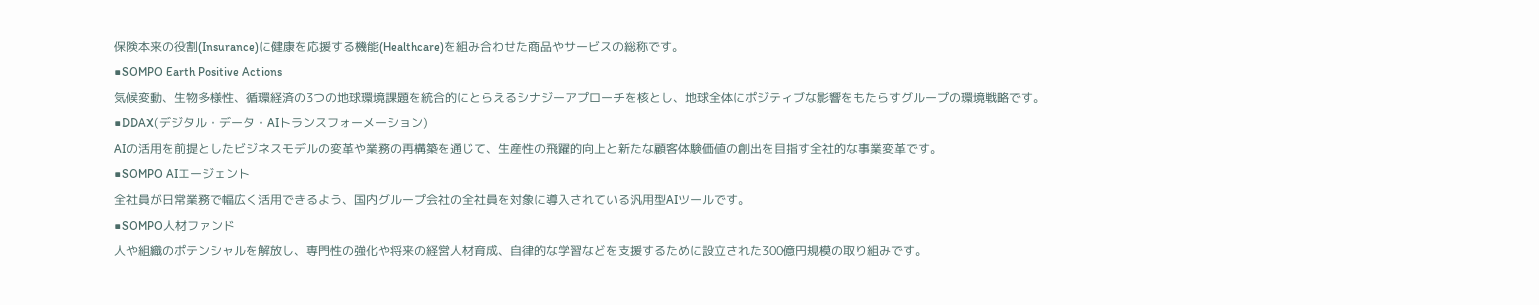保険本来の役割(Insurance)に健康を応援する機能(Healthcare)を組み合わせた商品やサービスの総称です。
■SOMPO Earth Positive Actions
気候変動、生物多様性、循環経済の3つの地球環境課題を統合的にとらえるシナジーアプローチを核とし、地球全体にポジティブな影響をもたらすグループの環境戦略です。
■DDAX(デジタル・データ・AIトランスフォーメーション)
AIの活用を前提としたビジネスモデルの変革や業務の再構築を通じて、生産性の飛躍的向上と新たな顧客体験価値の創出を目指す全社的な事業変革です。
■SOMPO AIエージェント
全社員が日常業務で幅広く活用できるよう、国内グループ会社の全社員を対象に導入されている汎用型AIツールです。
■SOMPO人材ファンド
人や組織のポテンシャルを解放し、専門性の強化や将来の経営人材育成、自律的な学習などを支援するために設立された300億円規模の取り組みです。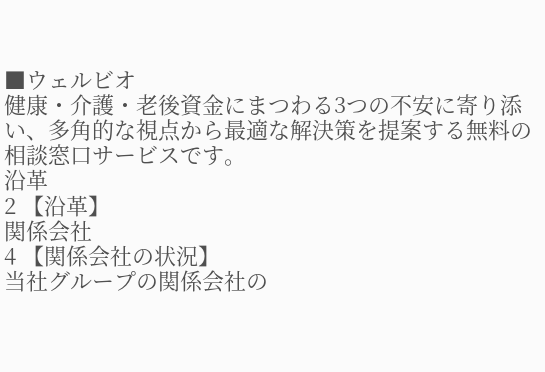■ウェルビオ
健康・介護・老後資金にまつわる3つの不安に寄り添い、多角的な視点から最適な解決策を提案する無料の相談窓口サービスです。
沿革
2 【沿革】
関係会社
4 【関係会社の状況】
当社グループの関係会社の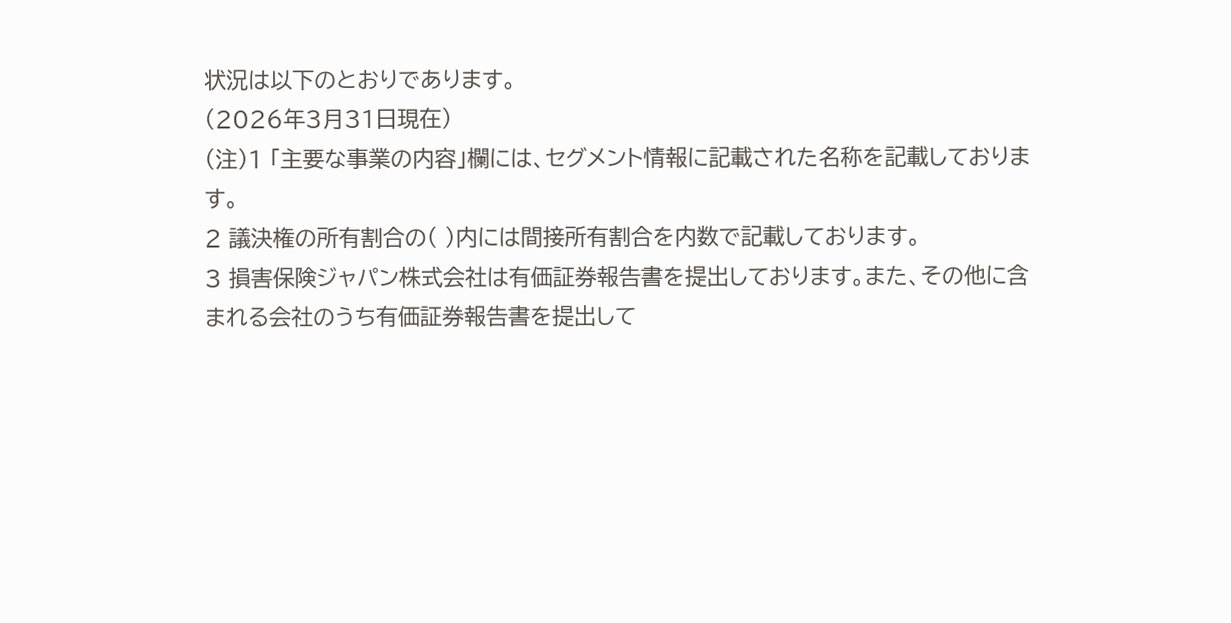状況は以下のとおりであります。
(2026年3月31日現在)
(注)1 「主要な事業の内容」欄には、セグメント情報に記載された名称を記載しております。
2 議決権の所有割合の( )内には間接所有割合を内数で記載しております。
3 損害保険ジャパン株式会社は有価証券報告書を提出しております。また、その他に含まれる会社のうち有価証券報告書を提出して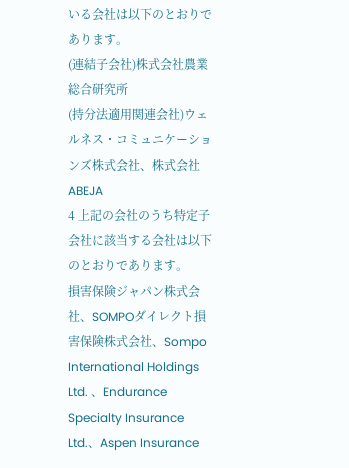いる会社は以下のとおりであります。
(連結子会社)株式会社農業総合研究所
(持分法適用関連会社)ウェルネス・コミュニケーションズ株式会社、株式会社ABEJA
4 上記の会社のうち特定子会社に該当する会社は以下のとおりであります。
損害保険ジャパン株式会社、SOMPOダイレクト損害保険株式会社、Sompo International Holdings Ltd. 、Endurance Specialty Insurance Ltd.、Aspen Insurance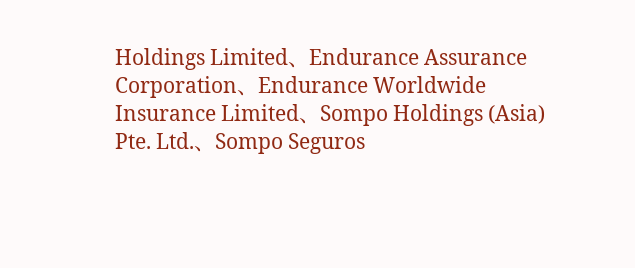Holdings Limited、Endurance Assurance Corporation、Endurance Worldwide Insurance Limited、Sompo Holdings (Asia) Pte. Ltd.、Sompo Seguros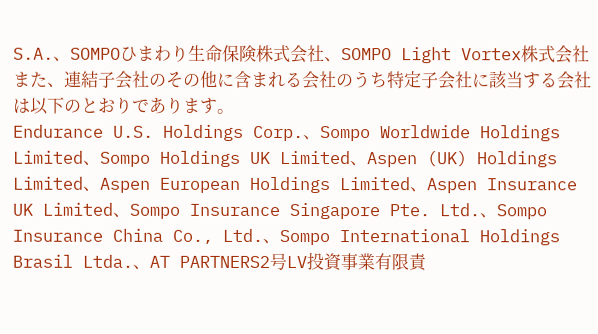S.A.、SOMPOひまわり生命保険株式会社、SOMPO Light Vortex株式会社
また、連結子会社のその他に含まれる会社のうち特定子会社に該当する会社は以下のとおりであります。
Endurance U.S. Holdings Corp.、Sompo Worldwide Holdings Limited、Sompo Holdings UK Limited、Aspen (UK) Holdings Limited、Aspen European Holdings Limited、Aspen Insurance UK Limited、Sompo Insurance Singapore Pte. Ltd.、Sompo Insurance China Co., Ltd.、Sompo International Holdings Brasil Ltda.、AT PARTNERS2号LV投資事業有限責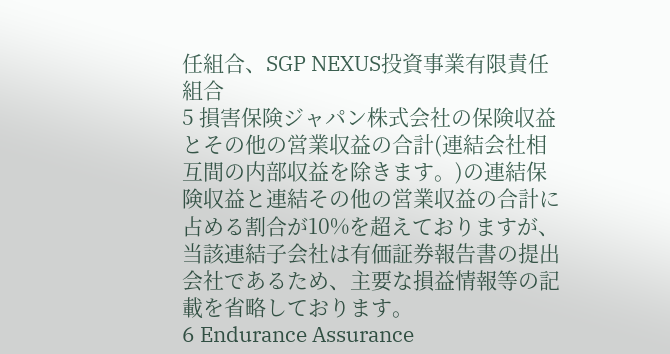任組合、SGP NEXUS投資事業有限責任組合
5 損害保険ジャパン株式会社の保険収益とその他の営業収益の合計(連結会社相互間の内部収益を除きます。)の連結保険収益と連結その他の営業収益の合計に占める割合が10%を超えておりますが、当該連結子会社は有価証券報告書の提出会社であるため、主要な損益情報等の記載を省略しております。
6 Endurance Assurance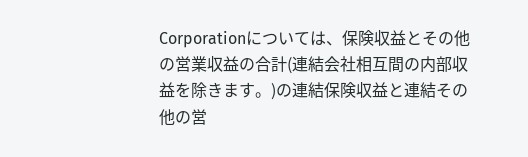Corporationについては、保険収益とその他の営業収益の合計(連結会社相互間の内部収益を除きます。)の連結保険収益と連結その他の営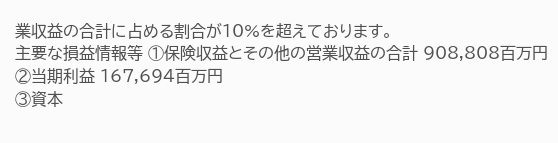業収益の合計に占める割合が10%を超えております。
主要な損益情報等 ①保険収益とその他の営業収益の合計 908,808百万円
②当期利益 167,694百万円
③資本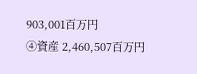903,001百万円
④資産 2,460,507百万円